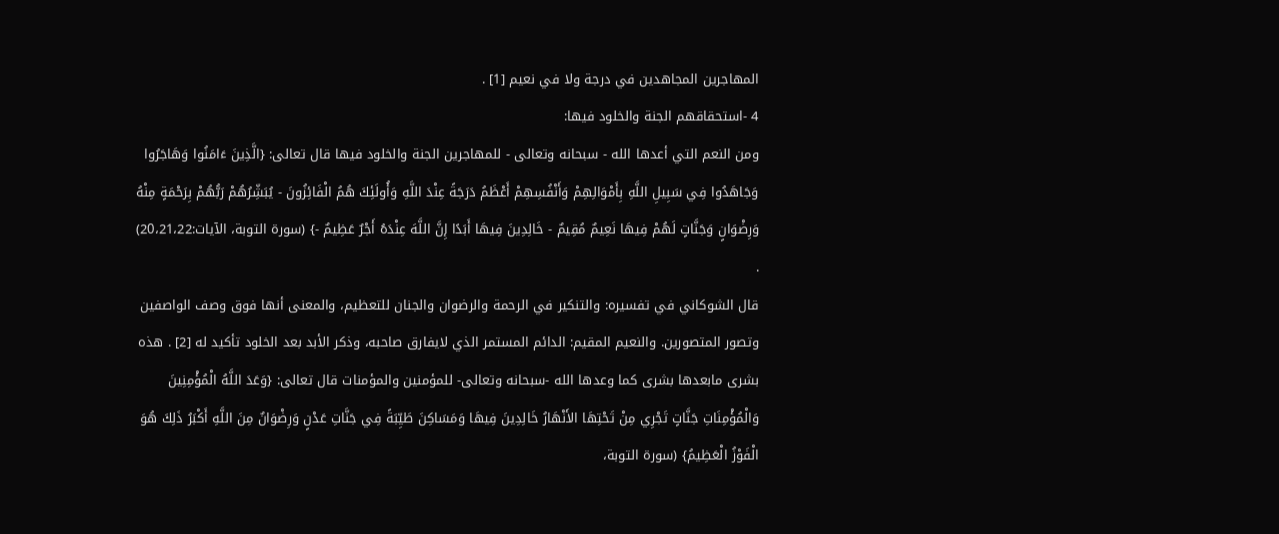المهاجرين المجاهدين في درجة ولا في نعيم [1] .
4 -استحقاقهم الجنة والخلود فيها:
ومن النعم التي أعدها الله - سبحانه وتعالى - للمهاجرين الجنة والخلود فيها قال تعالى: {الَّذِينَ ءَامَنُوا وَهَاجَرُوا وَجَاهَدُوا فِي سَبِيلِ اللَّهِ بِأَمْوَالِهِمْ وَأَنْفُسِهِمْ أَعْظَمُ دَرَجَةً عِنْدَ اللَّهِ وَأُولَئِكَ هُمُ الْفَائِزُونَ - يُبَشِّرُهُمْ رَبُّهُمْ بِرَحْمَةٍ مِنْهُ وَرِضْوَانٍ وَجَنَّاتٍ لَهُمْ فِيهَا نَعِيمٌ مُقِيمٌ - خَالِدِينَ فِيهَا أَبَدًا إِنَّ اللَّهَ عِنْدَهُ أَجْرٌ عَظِيمٌ -} (سورة التوبة، الآيات:20،21،22) .
قال الشوكاني في تفسيره: والتنكير في الرحمة والرضوان والجنان للتعظيم، والمعنى أنها فوق وصف الواصفين وتصور المتصورين. والنعيم المقيم: الدائم المستمر الذي لايفارق صاحبه، وذكر الأبد بعد الخلود تأكيد له [2] . هذه بشرى مابعدها بشرى كما وعدها الله -سبحانه وتعالى- للمؤمنين والمؤمنات قال تعالى: {وَعَدَ اللَّهُ الْمُؤْمِنِينَ وَالْمُؤْمِنَاتِ جَنَّاتٍ تَجْرِي مِنْ تَحْتِهَا الأَنْهَارُ خَالِدِينَ فِيهَا وَمَسَاكِنَ طَيِّبَةً فِي جَنَّاتِ عَدْنٍ وَرِضْوَانٌ مِنَ اللَّهِ أَكْبَرُ ذَلِكَ هُوَ الْفَوْزُ الْعَظِيمُ} (سورة التوبة،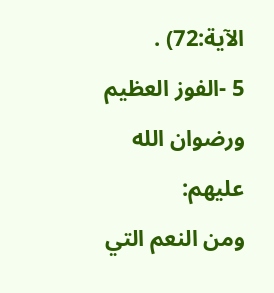الآية:72) .
5 -الفوز العظيم ورضوان الله عليهم:
ومن النعم التي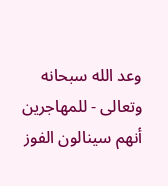وعد الله سبحانه وتعالى - للمهاجرين أنهم سينالون الفوز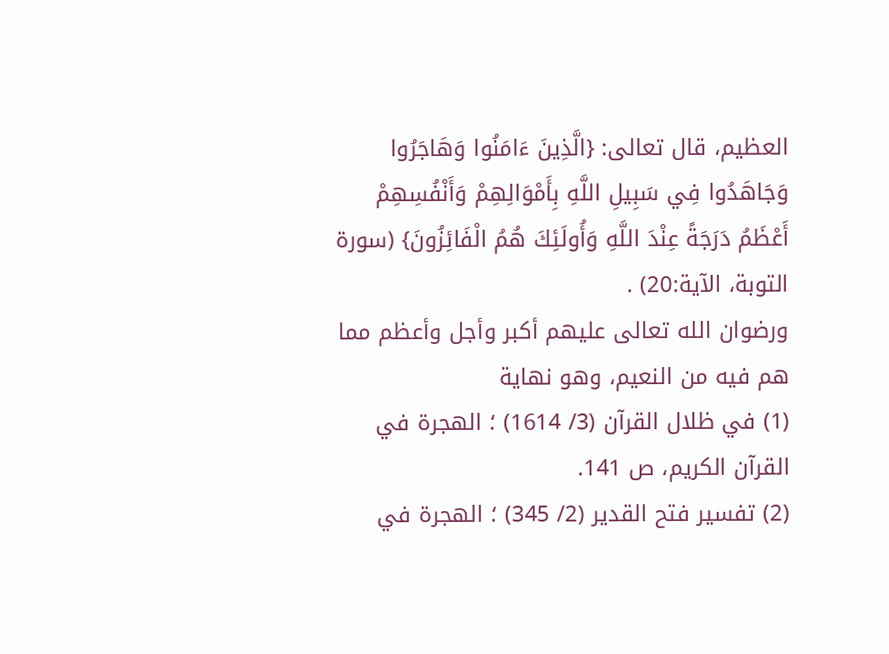العظيم، قال تعالى: {الَّذِينَ ءَامَنُوا وَهَاجَرُوا وَجَاهَدُوا فِي سَبِيلِ اللَّهِ بِأَمْوَالِهِمْ وَأَنْفُسِهِمْ أَعْظَمُ دَرَجَةً عِنْدَ اللَّهِ وَأُولَئِكَ هُمُ الْفَائِزُونَ} (سورة التوبة، الآية:20) .
ورضوان الله تعالى عليهم أكبر وأجل وأعظم مما هم فيه من النعيم، وهو نهاية
(1) في ظلال القرآن (3/ 1614) ؛ الهجرة في القرآن الكريم، ص 141.
(2) تفسير فتح القدير (2/ 345) ؛ الهجرة في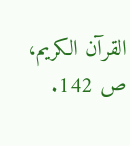القرآن الكريم، ص 142.